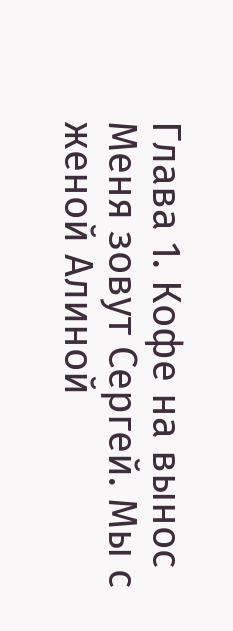Глава 1. Кофе на вынос
Меня зовут Сергей. Мы с женой Алиной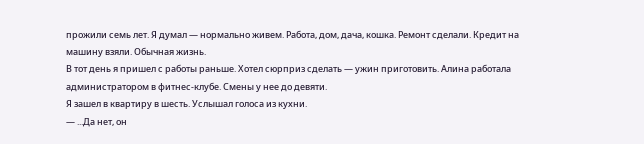прожили семь лет. Я думал — нормально живем. Работа, дом, дача, кошка. Ремонт сделали. Кредит на машину взяли. Обычная жизнь.
В тот день я пришел с работы раньше. Хотел сюрприз сделать — ужин приготовить. Алина работала администратором в фитнес-клубе. Смены у нее до девяти.
Я зашел в квартиру в шесть. Услышал голоса из кухни.
— ...Да нет, он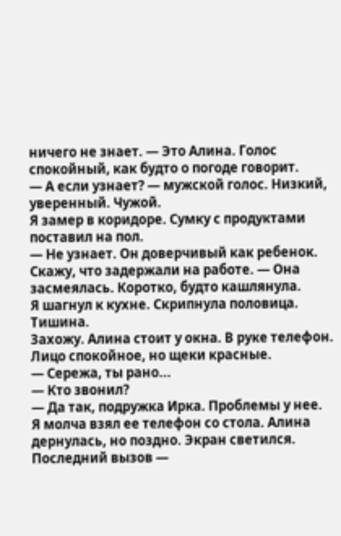ничего не знает. — Это Алина. Голос спокойный, как будто о погоде говорит.
— А если узнает? — мужской голос. Низкий, уверенный. Чужой.
Я замер в коридоре. Сумку с продуктами поставил на пол.
— Не узнает. Он доверчивый как ребенок. Скажу, что задержали на работе. — Она засмеялась. Коротко, будто кашлянула.
Я шагнул к кухне. Скрипнула половица. Тишина.
Захожу. Алина стоит у окна. В руке телефон. Лицо спокойное, но щеки красные.
— Сережа, ты рано...
— Кто звонил?
— Да так, подружка Ирка. Проблемы у нее.
Я молча взял ее телефон со стола. Алина дернулась, но поздно. Экран светился. Последний вызов —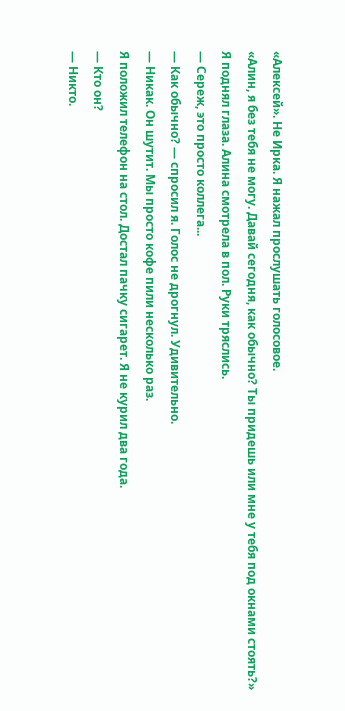«Алексей». Не Ирка. Я нажал прослушать голосовое.
«Алин, я без тебя не могу. Давай сегодня, как обычно? Ты придешь или мне у тебя под окнами стоять?»
Я поднял глаза. Алина смотрела в пол. Руки тряслись.
— Сереж, это просто коллега...
— Как обычно? — спросил я. Голос не дрогнул. Удивительно.
— Никак. Он шутит. Мы просто кофе пили несколько раз.
Я положил телефон на стол. Достал пачку сигарет. Я не курил два года.
— Кто он?
— Никто.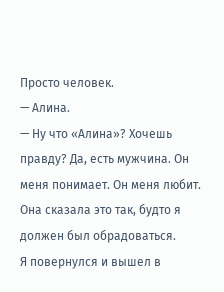Просто человек.
— Алина.
— Ну что «Алина»? Хочешь правду? Да, есть мужчина. Он меня понимает. Он меня любит.
Она сказала это так, будто я должен был обрадоваться.
Я повернулся и вышел в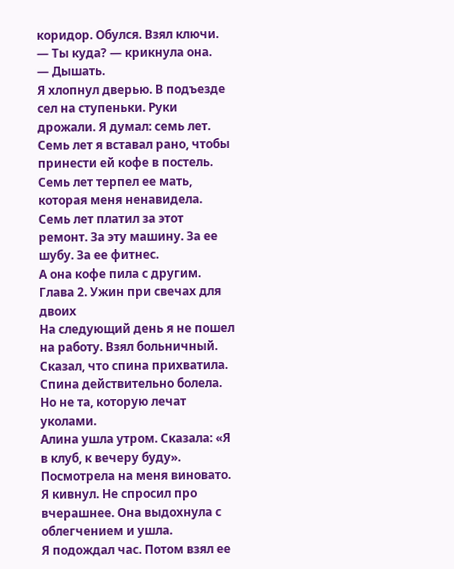коридор. Обулся. Взял ключи.
— Ты куда? — крикнула она.
— Дышать.
Я хлопнул дверью. В подъезде сел на ступеньки. Руки дрожали. Я думал: семь лет. Семь лет я вставал рано, чтобы принести ей кофе в постель. Семь лет терпел ее мать, которая меня ненавидела. Семь лет платил за этот ремонт. За эту машину. За ее шубу. За ее фитнес.
А она кофе пила с другим.
Глава 2. Ужин при свечах для двоих
На следующий день я не пошел на работу. Взял больничный. Сказал, что спина прихватила. Спина действительно болела. Но не та, которую лечат уколами.
Алина ушла утром. Сказала: «Я в клуб, к вечеру буду». Посмотрела на меня виновато. Я кивнул. Не спросил про вчерашнее. Она выдохнула с облегчением и ушла.
Я подождал час. Потом взял ее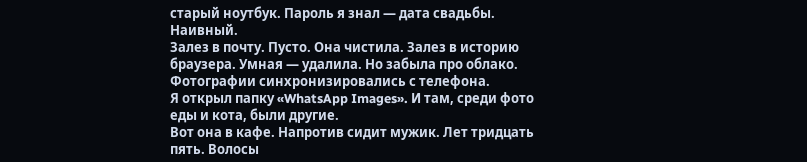старый ноутбук. Пароль я знал — дата свадьбы. Наивный.
Залез в почту. Пусто. Она чистила. Залез в историю браузера. Умная — удалила. Но забыла про облако. Фотографии синхронизировались с телефона.
Я открыл папку «WhatsApp Images». И там, среди фото еды и кота, были другие.
Вот она в кафе. Напротив сидит мужик. Лет тридцать пять. Волосы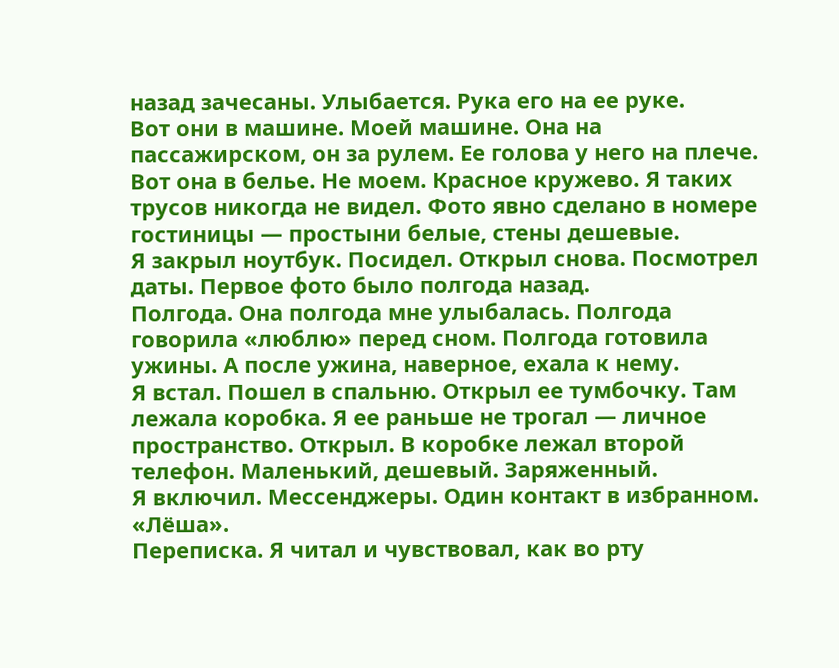назад зачесаны. Улыбается. Рука его на ее руке.
Вот они в машине. Моей машине. Она на пассажирском, он за рулем. Ее голова у него на плече.
Вот она в белье. Не моем. Красное кружево. Я таких трусов никогда не видел. Фото явно сделано в номере гостиницы — простыни белые, стены дешевые.
Я закрыл ноутбук. Посидел. Открыл снова. Посмотрел даты. Первое фото было полгода назад.
Полгода. Она полгода мне улыбалась. Полгода говорила «люблю» перед сном. Полгода готовила ужины. А после ужина, наверное, ехала к нему.
Я встал. Пошел в спальню. Открыл ее тумбочку. Там лежала коробка. Я ее раньше не трогал — личное пространство. Открыл. В коробке лежал второй телефон. Маленький, дешевый. Заряженный.
Я включил. Мессенджеры. Один контакт в избранном. «Лёша».
Переписка. Я читал и чувствовал, как во рту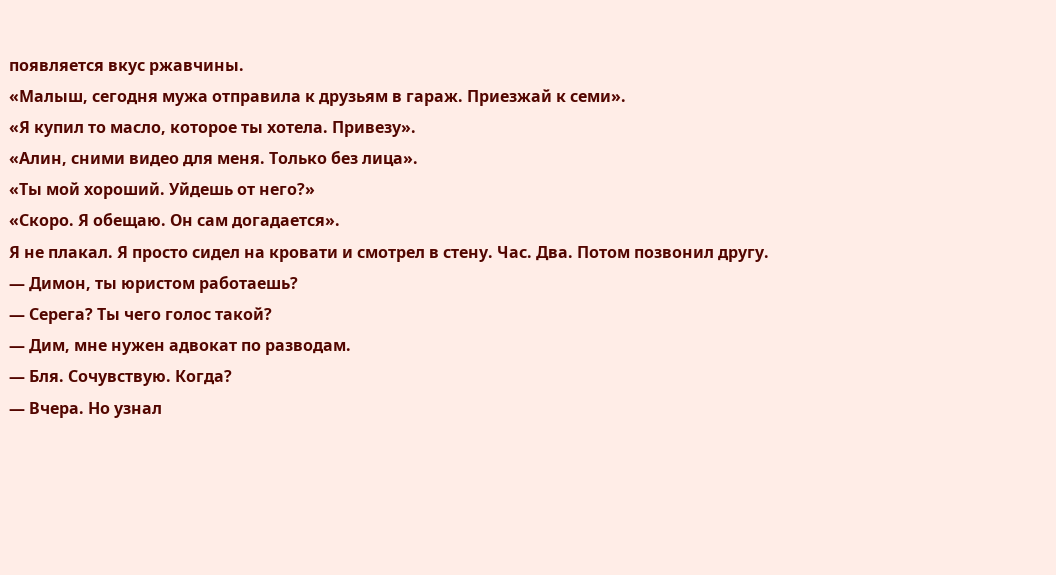появляется вкус ржавчины.
«Малыш, сегодня мужа отправила к друзьям в гараж. Приезжай к семи».
«Я купил то масло, которое ты хотела. Привезу».
«Алин, сними видео для меня. Только без лица».
«Ты мой хороший. Уйдешь от него?»
«Скоро. Я обещаю. Он сам догадается».
Я не плакал. Я просто сидел на кровати и смотрел в стену. Час. Два. Потом позвонил другу.
— Димон, ты юристом работаешь?
— Серега? Ты чего голос такой?
— Дим, мне нужен адвокат по разводам.
— Бля. Сочувствую. Когда?
— Вчера. Но узнал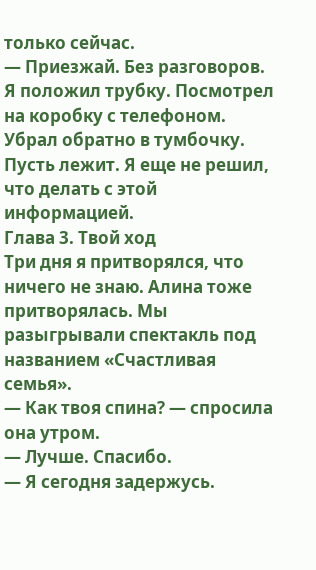только сейчас.
— Приезжай. Без разговоров.
Я положил трубку. Посмотрел на коробку с телефоном. Убрал обратно в тумбочку. Пусть лежит. Я еще не решил, что делать с этой информацией.
Глава 3. Твой ход
Три дня я притворялся, что ничего не знаю. Алина тоже притворялась. Мы разыгрывали спектакль под названием «Счастливая семья».
— Как твоя спина? — спросила она утром.
— Лучше. Спасибо.
— Я сегодня задержусь.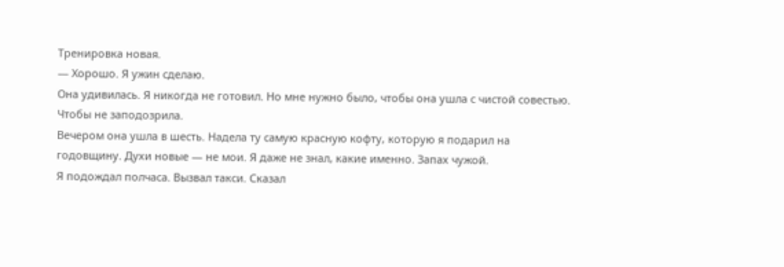Тренировка новая.
— Хорошо. Я ужин сделаю.
Она удивилась. Я никогда не готовил. Но мне нужно было, чтобы она ушла с чистой совестью. Чтобы не заподозрила.
Вечером она ушла в шесть. Надела ту самую красную кофту, которую я подарил на годовщину. Духи новые — не мои. Я даже не знал, какие именно. Запах чужой.
Я подождал полчаса. Вызвал такси. Сказал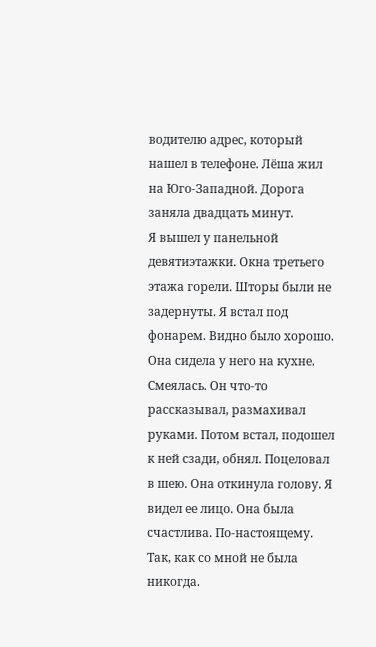водителю адрес, который нашел в телефоне. Лёша жил на Юго-Западной. Дорога заняла двадцать минут.
Я вышел у панельной девятиэтажки. Окна третьего этажа горели. Шторы были не задернуты. Я встал под фонарем. Видно было хорошо.
Она сидела у него на кухне. Смеялась. Он что-то рассказывал, размахивал руками. Потом встал, подошел к ней сзади, обнял. Поцеловал в шею. Она откинула голову. Я видел ее лицо. Она была счастлива. По-настоящему. Так, как со мной не была никогда.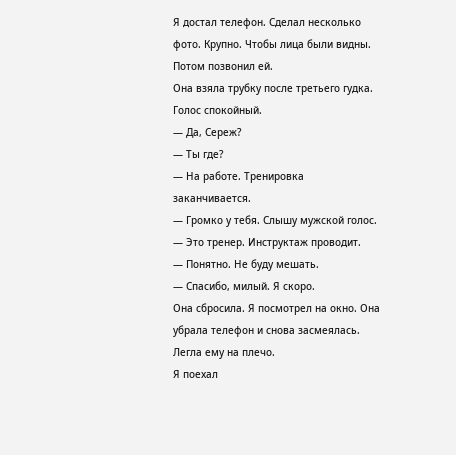Я достал телефон. Сделал несколько фото. Крупно. Чтобы лица были видны. Потом позвонил ей.
Она взяла трубку после третьего гудка. Голос спокойный.
— Да, Сереж?
— Ты где?
— На работе. Тренировка заканчивается.
— Громко у тебя. Слышу мужской голос.
— Это тренер. Инструктаж проводит.
— Понятно. Не буду мешать.
— Спасибо, милый. Я скоро.
Она сбросила. Я посмотрел на окно. Она убрала телефон и снова засмеялась. Легла ему на плечо.
Я поехал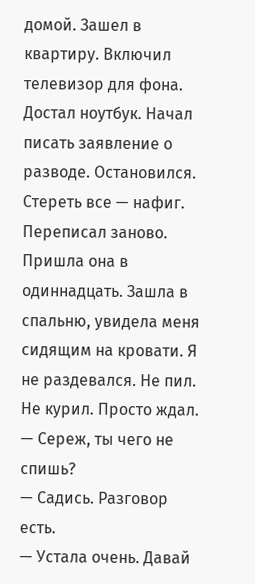домой. Зашел в квартиру. Включил телевизор для фона. Достал ноутбук. Начал писать заявление о разводе. Остановился. Стереть все — нафиг. Переписал заново.
Пришла она в одиннадцать. Зашла в спальню, увидела меня сидящим на кровати. Я не раздевался. Не пил. Не курил. Просто ждал.
— Сереж, ты чего не спишь?
— Садись. Разговор есть.
— Устала очень. Давай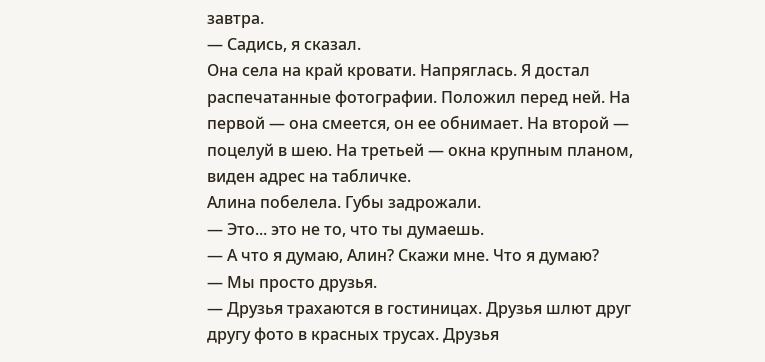завтра.
— Садись, я сказал.
Она села на край кровати. Напряглась. Я достал распечатанные фотографии. Положил перед ней. На первой — она смеется, он ее обнимает. На второй — поцелуй в шею. На третьей — окна крупным планом, виден адрес на табличке.
Алина побелела. Губы задрожали.
— Это... это не то, что ты думаешь.
— А что я думаю, Алин? Скажи мне. Что я думаю?
— Мы просто друзья.
— Друзья трахаются в гостиницах. Друзья шлют друг другу фото в красных трусах. Друзья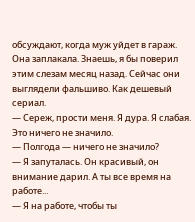обсуждают, когда муж уйдет в гараж.
Она заплакала. Знаешь, я бы поверил этим слезам месяц назад. Сейчас они выглядели фальшиво. Как дешевый сериал.
— Сереж, прости меня. Я дура. Я слабая. Это ничего не значило.
— Полгода — ничего не значило?
— Я запуталась. Он красивый, он внимание дарил. А ты все время на работе...
— Я на работе, чтобы ты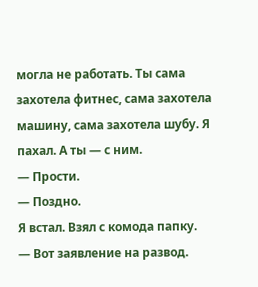могла не работать. Ты сама захотела фитнес, сама захотела машину, сама захотела шубу. Я пахал. А ты — с ним.
— Прости.
— Поздно.
Я встал. Взял с комода папку.
— Вот заявление на развод.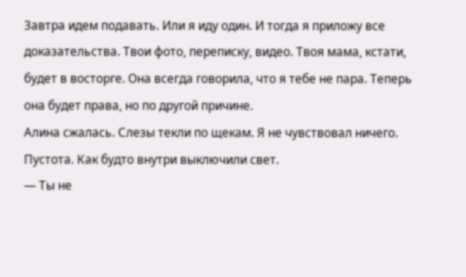Завтра идем подавать. Или я иду один. И тогда я приложу все доказательства. Твои фото, переписку, видео. Твоя мама, кстати, будет в восторге. Она всегда говорила, что я тебе не пара. Теперь она будет права, но по другой причине.
Алина сжалась. Слезы текли по щекам. Я не чувствовал ничего. Пустота. Как будто внутри выключили свет.
— Ты не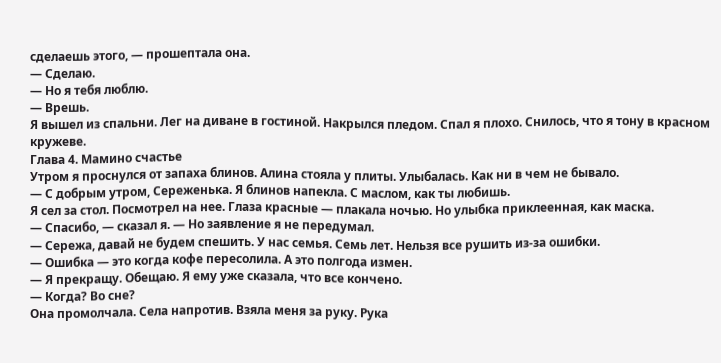сделаешь этого, — прошептала она.
— Сделаю.
— Но я тебя люблю.
— Врешь.
Я вышел из спальни. Лег на диване в гостиной. Накрылся пледом. Спал я плохо. Снилось, что я тону в красном кружеве.
Глава 4. Мамино счастье
Утром я проснулся от запаха блинов. Алина стояла у плиты. Улыбалась. Как ни в чем не бывало.
— С добрым утром, Сереженька. Я блинов напекла. С маслом, как ты любишь.
Я сел за стол. Посмотрел на нее. Глаза красные — плакала ночью. Но улыбка приклеенная, как маска.
— Спасибо, — сказал я. — Но заявление я не передумал.
— Сережа, давай не будем спешить. У нас семья. Семь лет. Нельзя все рушить из-за ошибки.
— Ошибка — это когда кофе пересолила. А это полгода измен.
— Я прекращу. Обещаю. Я ему уже сказала, что все кончено.
— Когда? Во сне?
Она промолчала. Села напротив. Взяла меня за руку. Рука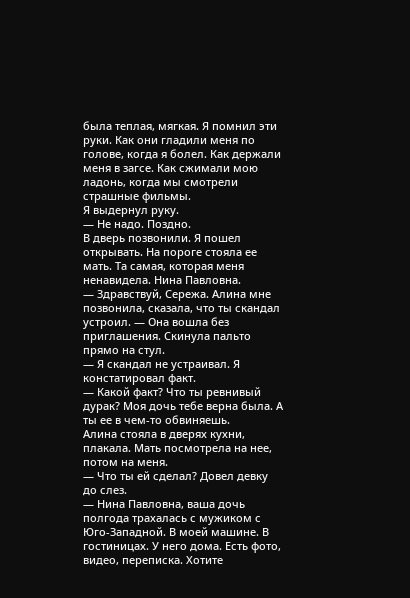была теплая, мягкая. Я помнил эти руки. Как они гладили меня по голове, когда я болел. Как держали меня в загсе. Как сжимали мою ладонь, когда мы смотрели страшные фильмы.
Я выдернул руку.
— Не надо. Поздно.
В дверь позвонили. Я пошел открывать. На пороге стояла ее мать. Та самая, которая меня ненавидела. Нина Павловна.
— Здравствуй, Сережа. Алина мне позвонила, сказала, что ты скандал устроил. — Она вошла без приглашения. Скинула пальто прямо на стул.
— Я скандал не устраивал. Я констатировал факт.
— Какой факт? Что ты ревнивый дурак? Моя дочь тебе верна была. А ты ее в чем-то обвиняешь.
Алина стояла в дверях кухни, плакала. Мать посмотрела на нее, потом на меня.
— Что ты ей сделал? Довел девку до слез.
— Нина Павловна, ваша дочь полгода трахалась с мужиком с Юго-Западной. В моей машине. В гостиницах. У него дома. Есть фото, видео, переписка. Хотите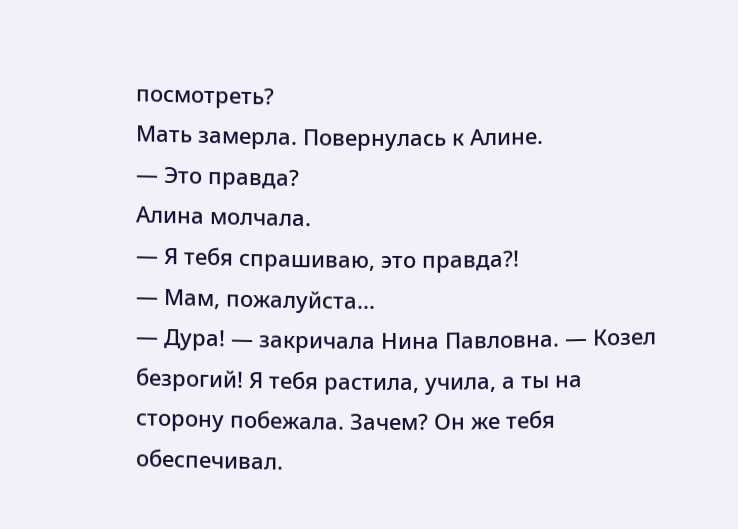посмотреть?
Мать замерла. Повернулась к Алине.
— Это правда?
Алина молчала.
— Я тебя спрашиваю, это правда?!
— Мам, пожалуйста...
— Дура! — закричала Нина Павловна. — Козел безрогий! Я тебя растила, учила, а ты на сторону побежала. Зачем? Он же тебя обеспечивал.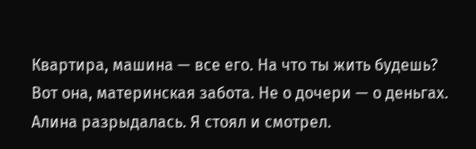Квартира, машина — все его. На что ты жить будешь?
Вот она, материнская забота. Не о дочери — о деньгах.
Алина разрыдалась. Я стоял и смотрел.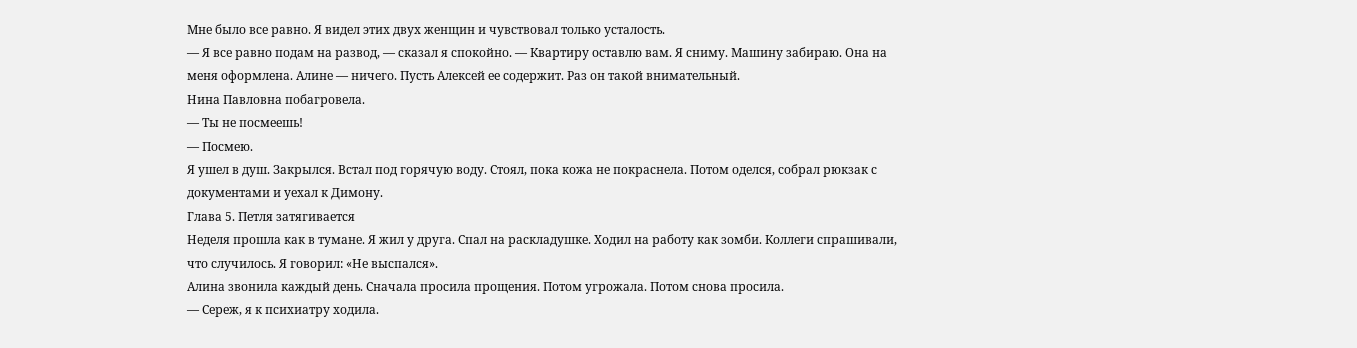Мне было все равно. Я видел этих двух женщин и чувствовал только усталость.
— Я все равно подам на развод, — сказал я спокойно. — Квартиру оставлю вам. Я сниму. Машину забираю. Она на меня оформлена. Алине — ничего. Пусть Алексей ее содержит. Раз он такой внимательный.
Нина Павловна побагровела.
— Ты не посмеешь!
— Посмею.
Я ушел в душ. Закрылся. Встал под горячую воду. Стоял, пока кожа не покраснела. Потом оделся, собрал рюкзак с документами и уехал к Димону.
Глава 5. Петля затягивается
Неделя прошла как в тумане. Я жил у друга. Спал на раскладушке. Ходил на работу как зомби. Коллеги спрашивали, что случилось. Я говорил: «Не выспался».
Алина звонила каждый день. Сначала просила прощения. Потом угрожала. Потом снова просила.
— Сереж, я к психиатру ходила.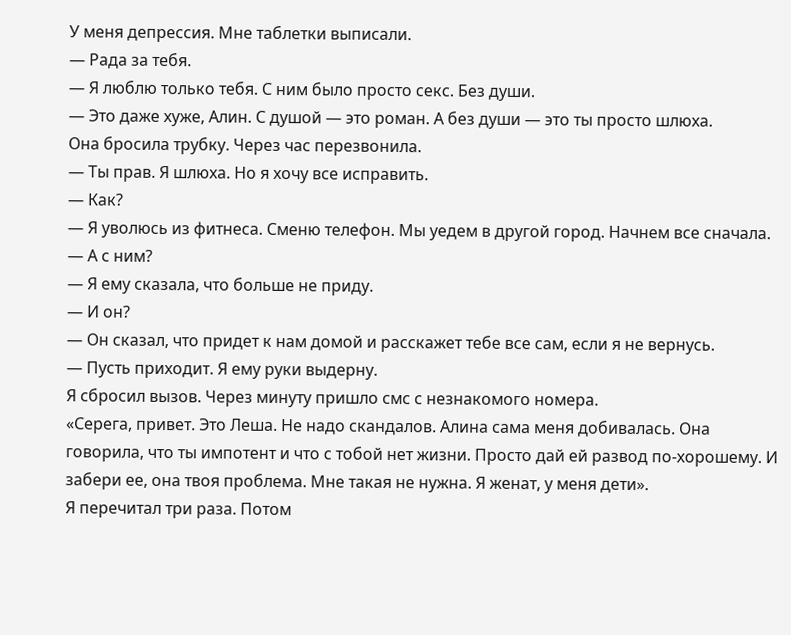У меня депрессия. Мне таблетки выписали.
— Рада за тебя.
— Я люблю только тебя. С ним было просто секс. Без души.
— Это даже хуже, Алин. С душой — это роман. А без души — это ты просто шлюха.
Она бросила трубку. Через час перезвонила.
— Ты прав. Я шлюха. Но я хочу все исправить.
— Как?
— Я уволюсь из фитнеса. Сменю телефон. Мы уедем в другой город. Начнем все сначала.
— А с ним?
— Я ему сказала, что больше не приду.
— И он?
— Он сказал, что придет к нам домой и расскажет тебе все сам, если я не вернусь.
— Пусть приходит. Я ему руки выдерну.
Я сбросил вызов. Через минуту пришло смс с незнакомого номера.
«Серега, привет. Это Леша. Не надо скандалов. Алина сама меня добивалась. Она говорила, что ты импотент и что с тобой нет жизни. Просто дай ей развод по-хорошему. И забери ее, она твоя проблема. Мне такая не нужна. Я женат, у меня дети».
Я перечитал три раза. Потом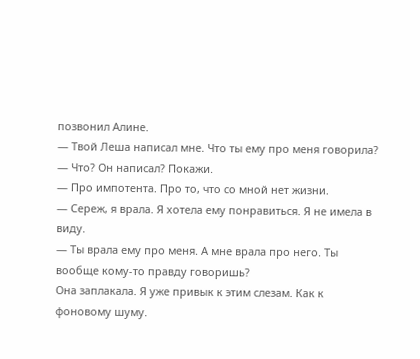позвонил Алине.
— Твой Леша написал мне. Что ты ему про меня говорила?
— Что? Он написал? Покажи.
— Про импотента. Про то, что со мной нет жизни.
— Сереж, я врала. Я хотела ему понравиться. Я не имела в виду.
— Ты врала ему про меня. А мне врала про него. Ты вообще кому-то правду говоришь?
Она заплакала. Я уже привык к этим слезам. Как к фоновому шуму.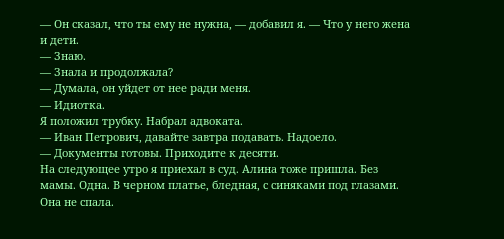— Он сказал, что ты ему не нужна, — добавил я. — Что у него жена и дети.
— Знаю.
— Знала и продолжала?
— Думала, он уйдет от нее ради меня.
— Идиотка.
Я положил трубку. Набрал адвоката.
— Иван Петрович, давайте завтра подавать. Надоело.
— Документы готовы. Приходите к десяти.
На следующее утро я приехал в суд. Алина тоже пришла. Без мамы. Одна. В черном платье, бледная, с синяками под глазами. Она не спала.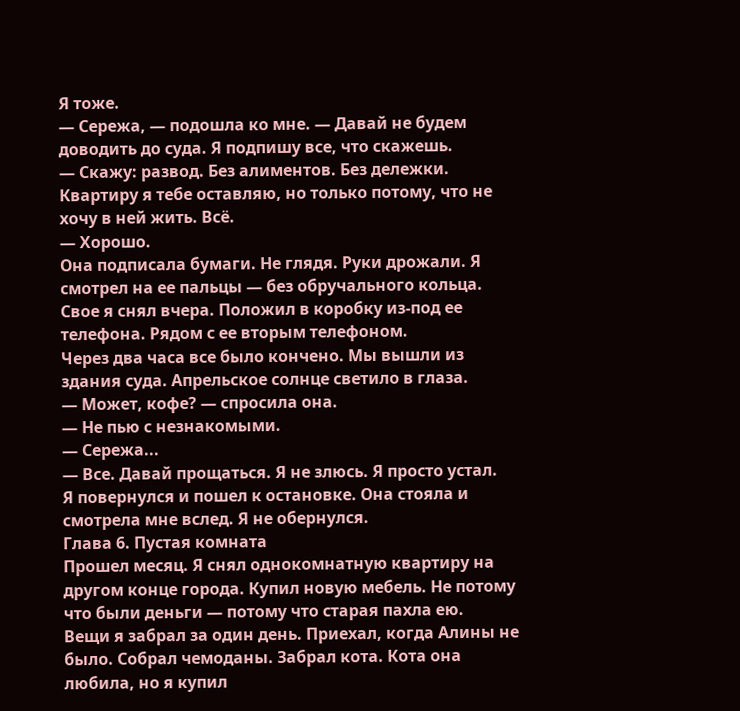Я тоже.
— Сережа, — подошла ко мне. — Давай не будем доводить до суда. Я подпишу все, что скажешь.
— Скажу: развод. Без алиментов. Без дележки. Квартиру я тебе оставляю, но только потому, что не хочу в ней жить. Всё.
— Хорошо.
Она подписала бумаги. Не глядя. Руки дрожали. Я смотрел на ее пальцы — без обручального кольца. Свое я снял вчера. Положил в коробку из-под ее телефона. Рядом с ее вторым телефоном.
Через два часа все было кончено. Мы вышли из здания суда. Апрельское солнце светило в глаза.
— Может, кофе? — спросила она.
— Не пью с незнакомыми.
— Сережа...
— Все. Давай прощаться. Я не злюсь. Я просто устал.
Я повернулся и пошел к остановке. Она стояла и смотрела мне вслед. Я не обернулся.
Глава 6. Пустая комната
Прошел месяц. Я снял однокомнатную квартиру на другом конце города. Купил новую мебель. Не потому что были деньги — потому что старая пахла ею.
Вещи я забрал за один день. Приехал, когда Алины не было. Собрал чемоданы. Забрал кота. Кота она любила, но я купил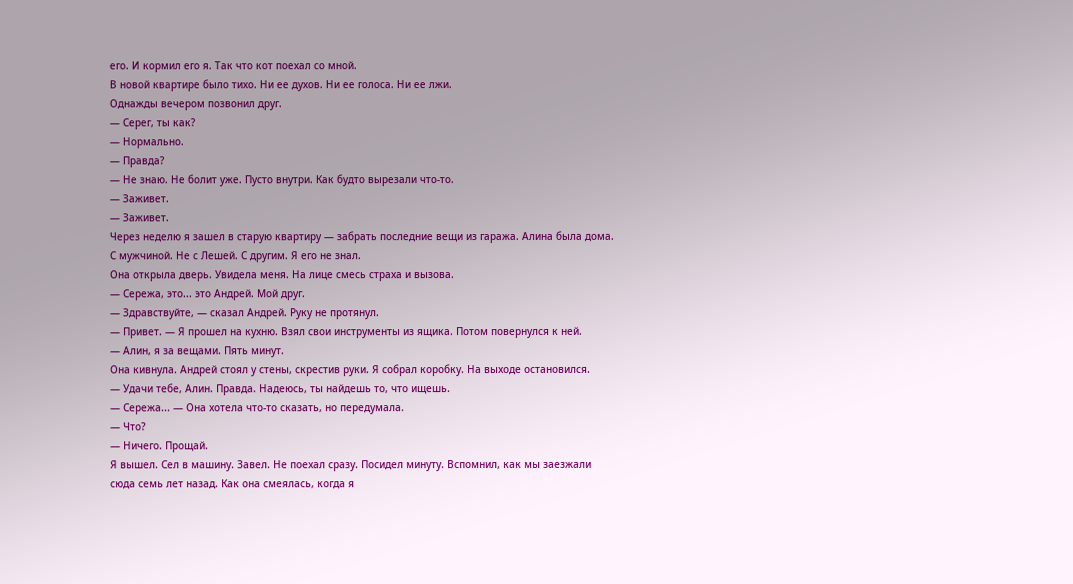его. И кормил его я. Так что кот поехал со мной.
В новой квартире было тихо. Ни ее духов. Ни ее голоса. Ни ее лжи.
Однажды вечером позвонил друг.
— Серег, ты как?
— Нормально.
— Правда?
— Не знаю. Не болит уже. Пусто внутри. Как будто вырезали что-то.
— Заживет.
— Заживет.
Через неделю я зашел в старую квартиру — забрать последние вещи из гаража. Алина была дома. С мужчиной. Не с Лешей. С другим. Я его не знал.
Она открыла дверь. Увидела меня. На лице смесь страха и вызова.
— Сережа, это... это Андрей. Мой друг.
— Здравствуйте, — сказал Андрей. Руку не протянул.
— Привет. — Я прошел на кухню. Взял свои инструменты из ящика. Потом повернулся к ней.
— Алин, я за вещами. Пять минут.
Она кивнула. Андрей стоял у стены, скрестив руки. Я собрал коробку. На выходе остановился.
— Удачи тебе, Алин. Правда. Надеюсь, ты найдешь то, что ищешь.
— Сережа... — Она хотела что-то сказать, но передумала.
— Что?
— Ничего. Прощай.
Я вышел. Сел в машину. Завел. Не поехал сразу. Посидел минуту. Вспомнил, как мы заезжали сюда семь лет назад. Как она смеялась, когда я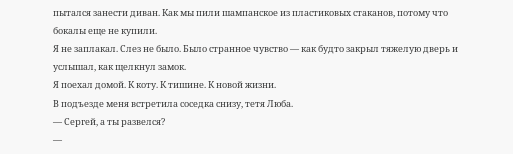пытался занести диван. Как мы пили шампанское из пластиковых стаканов, потому что бокалы еще не купили.
Я не заплакал. Слез не было. Было странное чувство — как будто закрыл тяжелую дверь и услышал, как щелкнул замок.
Я поехал домой. К коту. К тишине. К новой жизни.
В подъезде меня встретила соседка снизу, тетя Люба.
— Сергей, а ты развелся?
—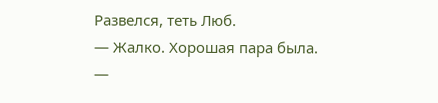Развелся, теть Люб.
— Жалко. Хорошая пара была.
—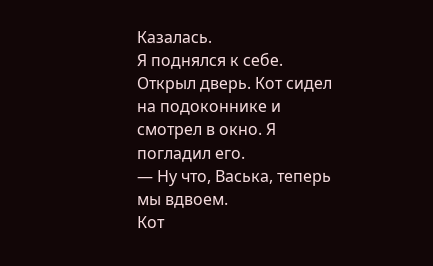Казалась.
Я поднялся к себе. Открыл дверь. Кот сидел на подоконнике и смотрел в окно. Я погладил его.
— Ну что, Васька, теперь мы вдвоем.
Кот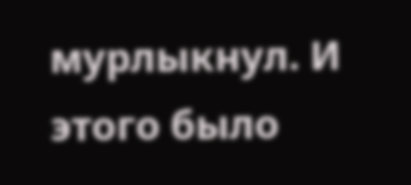мурлыкнул. И этого было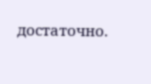достаточно.